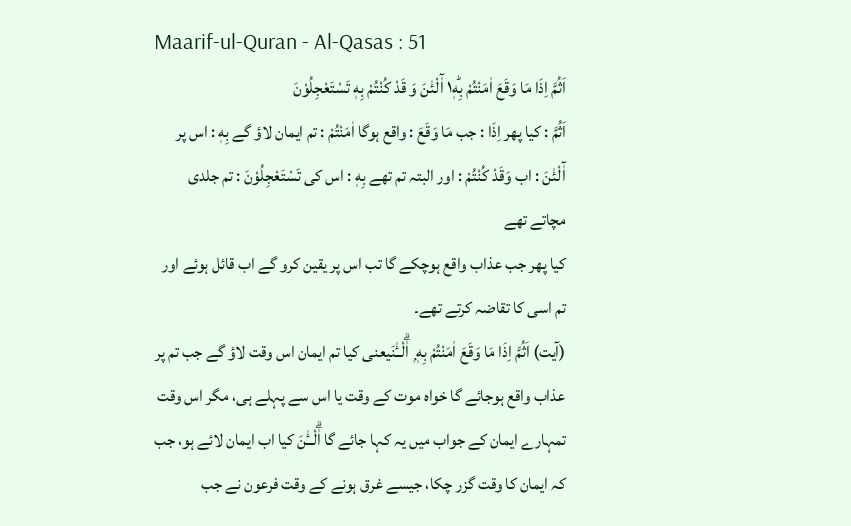Maarif-ul-Quran - Al-Qasas : 51
اَثُمَّ اِذَا مَا وَقَعَ اٰمَنْتُمْ بِهٖ١ؕ آٰلْئٰنَ وَ قَدْ كُنْتُمْ بِهٖ تَسْتَعْجِلُوْنَ
اَثُمَّ : کیا پھر اِذَا : جب مَا وَقَعَ : واقع ہوگا اٰمَنْتُمْ : تم ایمان لاؤ گے بِهٖ : اس پر آٰلْئٰنَ : اب وَقَدْ كُنْتُمْ : اور البتہ تم تھے بِهٖ : اس کی تَسْتَعْجِلُوْنَ : تم جلدی مچاتے تھے
کیا پھر جب عذاب واقع ہوچکے گا تب اس پر یقین کرو گے اب قائل ہوئے اور تم اسی کا تقاضہ کرتے تھے۔
(آیت) اَثُمَّ اِذَا مَا وَقَعَ اٰمَنْتُمْ بِهٖ ۭ اٰۗلْــٰٔنَیعنی کیا تم ایمان اس وقت لاؤ گے جب تم پر عذاب واقع ہوجائے گا خواہ موت کے وقت یا اس سے پہلے ہی، مگر اس وقت تمہارے ایمان کے جواب میں یہ کہا جائے گا اٰۗلْــٰٔنَ کیا اب ایمان لائے ہو، جب کہ ایمان کا وقت گزر چکا، جیسے غرق ہونے کے وقت فرعون نے جب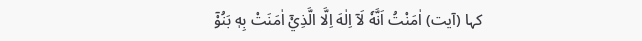کہا (آیت) اٰمَنْتُ اَنَّهٗ لَآ اِلٰهَ اِلَّا الَّذِيْٓ اٰمَنَتْ بِهٖ بَنُوْٓ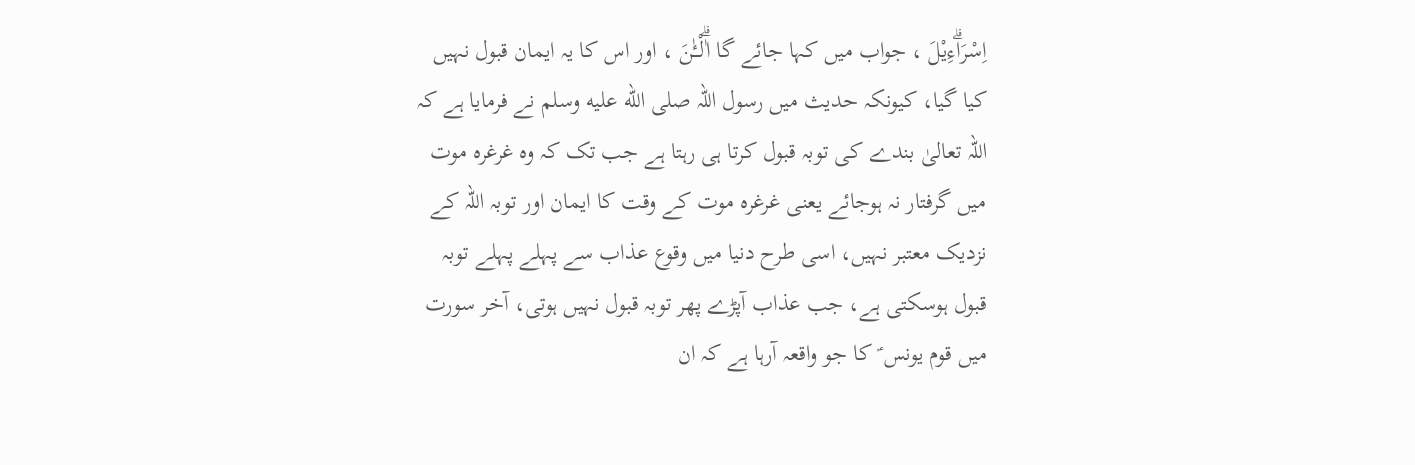اِسْرَاۗءِيْلَ ، جواب میں کہا جائے گا اٰۗلْــٰٔنَ ، اور اس کا یہ ایمان قبول نہیں کیا گیا، کیونکہ حدیث میں رسول اللہ صلى الله عليه وسلم نے فرمایا ہے کہ اللہ تعالیٰ بندے کی توبہ قبول کرتا ہی رہتا ہے جب تک کہ وہ غرغرہ موت میں گرفتار نہ ہوجائے یعنی غرغرہ موت کے وقت کا ایمان اور توبہ اللہ کے نزدیک معتبر نہیں، اسی طرح دنیا میں وقوع عذاب سے پہلے پہلے توبہ قبول ہوسکتی ہے، جب عذاب آپڑے پھر توبہ قبول نہیں ہوتی، آخر سورت میں قوم یونس ؑ کا جو واقعہ آرہا ہے کہ ان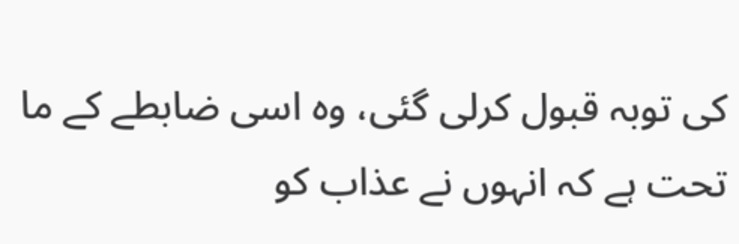کی توبہ قبول کرلی گئی، وہ اسی ضابطے کے ما تحت ہے کہ انہوں نے عذاب کو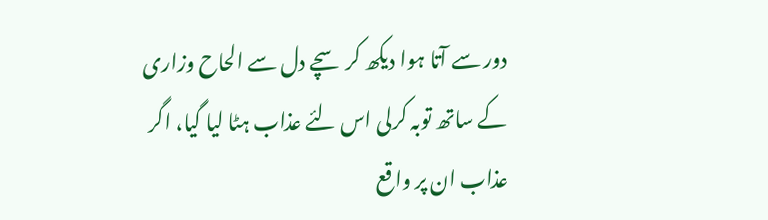دور سے آتا ہوا دیکھ کر سچے دل سے الحاح وزاری کے ساتھ توبہ کرلی اس لئے عذاب ہٹا لیا گیا، اگر عذاب ان پر واقع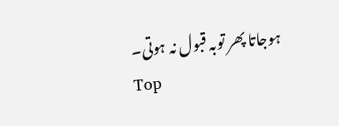ہوجاتا پھر توبہ قبول نہ ہوتی۔
Top